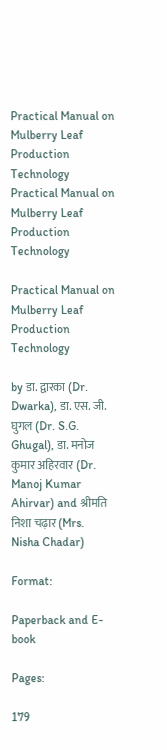Practical Manual on Mulberry Leaf Production Technology
Practical Manual on Mulberry Leaf Production Technology

Practical Manual on Mulberry Leaf Production Technology

by डा. द्वारका (Dr. Dwarka), डा. एस. जी. घुगल (Dr. S.G. Ghugal), डा. मनोज कुमार अहिरवार (Dr. Manoj Kumar Ahirvar) and श्रीमति निशा चढ़ार (Mrs. Nisha Chadar)

Format:

Paperback and E-book

Pages:

179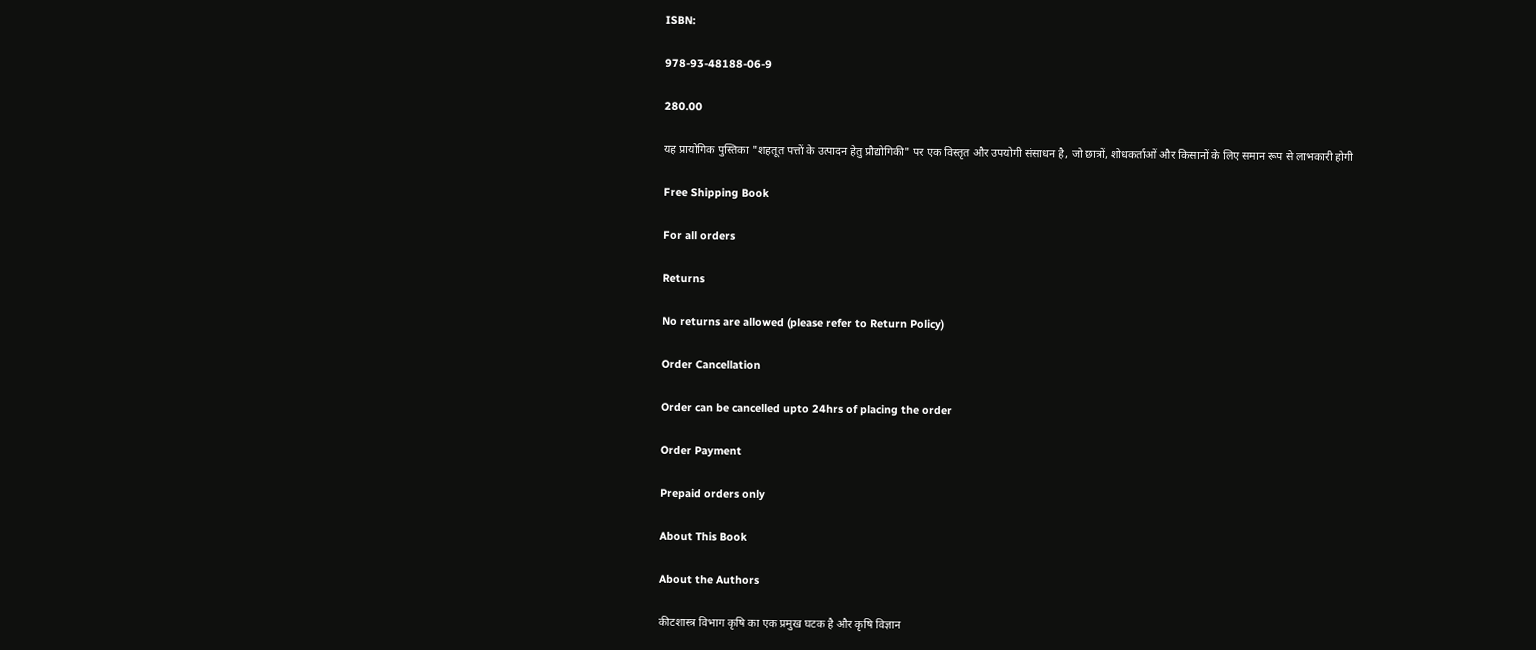ISBN:

978-93-48188-06-9

280.00

यह प्रायोगिक पुस्तिका "शहतूत पत्तों के उत्पादन हेतु प्रौद्योगिकी" पर एक विस्तृत और उपयोगी संसाधन है, जो छात्रों, शोधकर्ताओं और किसानों के लिए समान रूप से लाभकारी होगी

Free Shipping Book

For all orders

Returns

No returns are allowed (please refer to Return Policy)

Order Cancellation

Order can be cancelled upto 24hrs of placing the order

Order Payment

Prepaid orders only

About This Book

About the Authors

कीटशास्त्र विभाग कृषि का एक प्रमुख घटक है और कृषि विज्ञान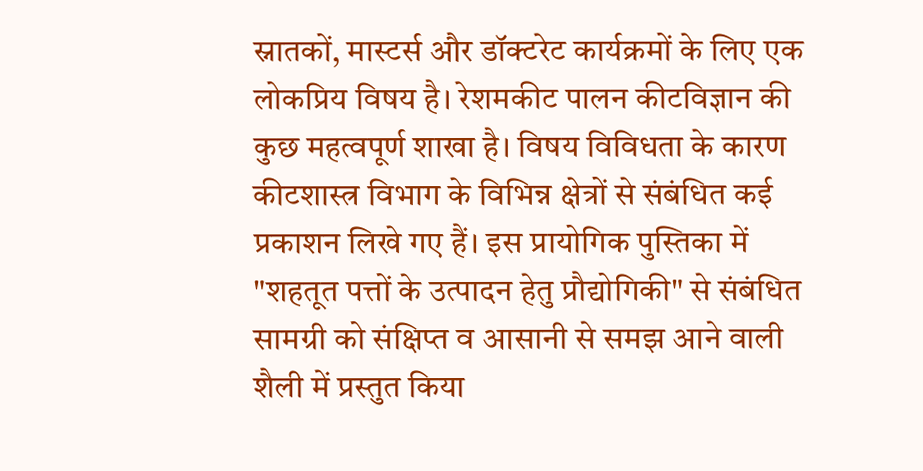स्नातकों, मास्टर्स और डॉक्टरेट कार्यक्रमों के लिए एक लोकप्रिय विषय है। रेशमकीट पालन कीटविज्ञान की कुछ महत्वपूर्ण शाखा है। विषय विविधता के कारण कीटशास्त्र विभाग के विभिन्न क्षेत्रों से संबंधित कई प्रकाशन लिखे गए हैं। इस प्रायोगिक पुस्तिका में "शहतूत पत्तों के उत्पादन हेतु प्रौद्योगिकी" से संबंधित सामग्री को संक्षिप्त व आसानी से समझ आने वाली शैली में प्रस्तुत किया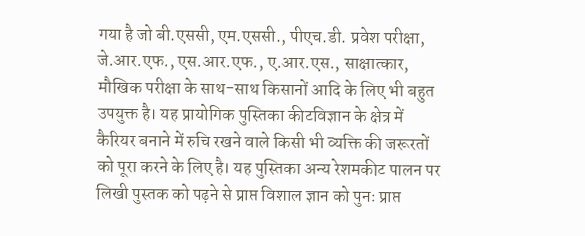गया है जो बी.एससी, एम.एससी., पीएच.डी. प्रवेश परीक्षा, जे.आर.एफ., एस.आर.एफ., ए.आर.एस., साक्षात्कार, मौखिक परीक्षा के साथ-साथ किसानों आदि के लिए भी बहुत उपयुक्त है। यह प्रायोगिक पुस्तिका कीटविज्ञान के क्षेत्र में कैरियर बनाने में रुचि रखने वाले किसी भी व्यक्ति की जरूरतों को पूरा करने के लिए है। यह पुस्तिका अन्य रेशमकीट पालन पर लिखी पुस्तक को पढ़ने से प्राप्त विशाल ज्ञान को पुनः प्राप्त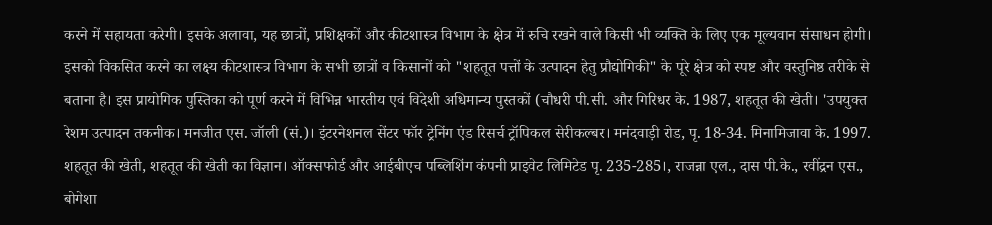करने में सहायता करेगी। इसके अलावा, यह छात्रों, प्रशिक्षकों और कीटशास्त्र विभाग के क्षेत्र में रुचि रखने वाले किसी भी व्यक्ति के लिए एक मूल्यवान संसाधन होगी। इसको विकसित करने का लक्ष्य कीटशास्त्र विभाग के सभी छात्रों व किसानों को "शहतूत पत्तों के उत्पादन हेतु प्रौद्योगिकी" के पूरे क्षेत्र को स्पष्ट और वस्तुनिष्ठ तरीके से बताना है। इस प्रायोगिक पुस्तिका को पूर्ण करने में विभिन्न भारतीय एवं विदेशी अधिमान्य पुस्तकों (चौधरी पी.सी. और गिरिधर के. 1987, शहतूत की खेती। 'उपयुक्त रेशम उत्पादन तकनीक। मनजीत एस. जॉली (सं.)। इंटरनेशनल सेंटर फॉर ट्रेनिंग एंड रिसर्च ट्रॉपिकल सेरीकल्बर। मनंदवाड़ी रोड, पृ. 18-34. मिनामिजावा के. 1997. शहतूत की खेती, शहतूत की खेती का विज्ञान। ऑक्सफोर्ड और आईबीएच पब्लिशिंग कंपनी प्राइवेट लिमिटेड पृ. 235-285।, राजन्ना एल., दास पी.के., रवींद्रन एस., बोगेशा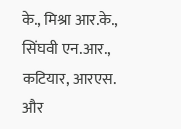के., मिश्रा आर.के., सिंघवी एन.आर., कटियार, आरएस. और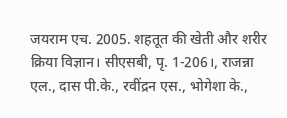जयराम एच. 2005. शहतूत की खेती और शरीर क्रिया विज्ञान। सीएसबी, पृ. 1-206।, राजन्ना एल., दास पी.के., रवींद्रन एस., भोगेशा के.,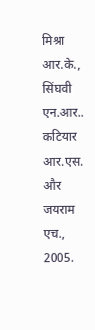मिश्रा आर.के., सिंघवी एन.आर.. कटियार आर.एस. और जयराम एच., 2005.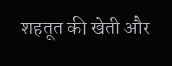शहतूत की खेती और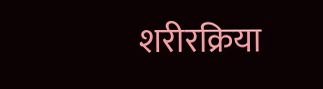शरीरक्रिया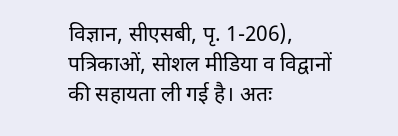विज्ञान, सीएसबी, पृ. 1-206), पत्रिकाओं, सोशल मीडिया व विद्वानों की सहायता ली गई है। अतः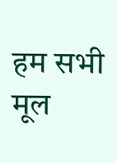हम सभी मूल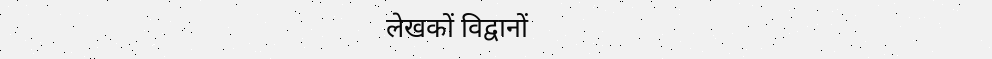लेखकों विद्वानों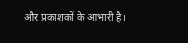और प्रकाशकों के आभारी है।